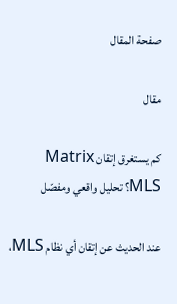صفحة المقال

مقال

كم يستغرق إتقان Matrix MLS؟ تحليل واقعي ومفصّل

عند الحديث عن إتقان أي نظام MLS،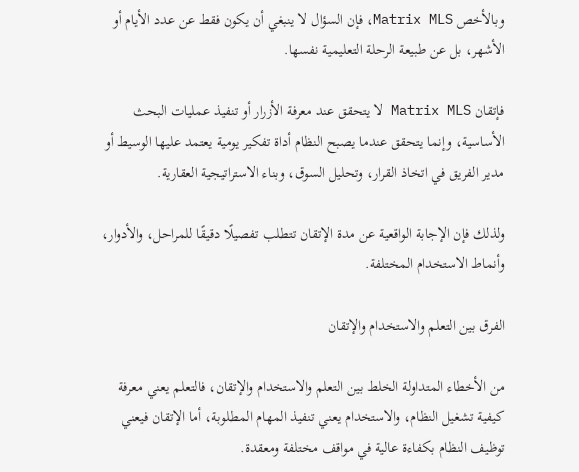وبالأخص Matrix MLS، فإن السؤال لا ينبغي أن يكون فقط عن عدد الأيام أو الأشهر، بل عن طبيعة الرحلة التعليمية نفسها.

فإتقان Matrix MLS لا يتحقق عند معرفة الأزرار أو تنفيذ عمليات البحث الأساسية، وإنما يتحقق عندما يصبح النظام أداة تفكير يومية يعتمد عليها الوسيط أو مدير الفريق في اتخاذ القرار، وتحليل السوق، وبناء الاستراتيجية العقارية.

ولذلك فإن الإجابة الواقعية عن مدة الإتقان تتطلب تفصيلًا دقيقًا للمراحل، والأدوار، وأنماط الاستخدام المختلفة.

الفرق بين التعلم والاستخدام والإتقان

من الأخطاء المتداولة الخلط بين التعلم والاستخدام والإتقان، فالتعلم يعني معرفة كيفية تشغيل النظام، والاستخدام يعني تنفيذ المهام المطلوبة، أما الإتقان فيعني توظيف النظام بكفاءة عالية في مواقف مختلفة ومعقدة.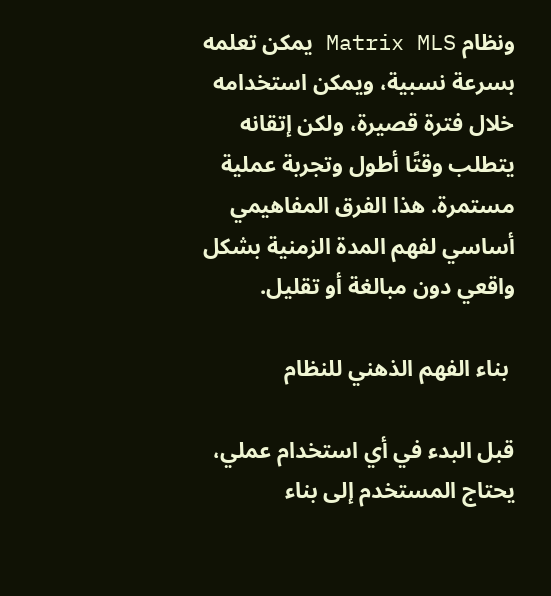ونظام Matrix MLS يمكن تعلمه بسرعة نسبية، ويمكن استخدامه خلال فترة قصيرة، ولكن إتقانه يتطلب وقتًا أطول وتجربة عملية مستمرة. هذا الفرق المفاهيمي أساسي لفهم المدة الزمنية بشكل واقعي دون مبالغة أو تقليل.

 بناء الفهم الذهني للنظام

قبل البدء في أي استخدام عملي، يحتاج المستخدم إلى بناء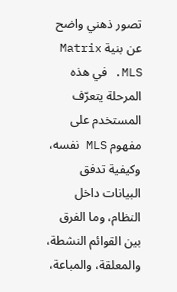تصور ذهني واضح عن بنية Matrix MLS. في هذه المرحلة يتعرّف المستخدم على مفهوم MLS نفسه، وكيفية تدفق البيانات داخل النظام، وما الفرق بين القوائم النشطة، والمعلقة، والمباعة،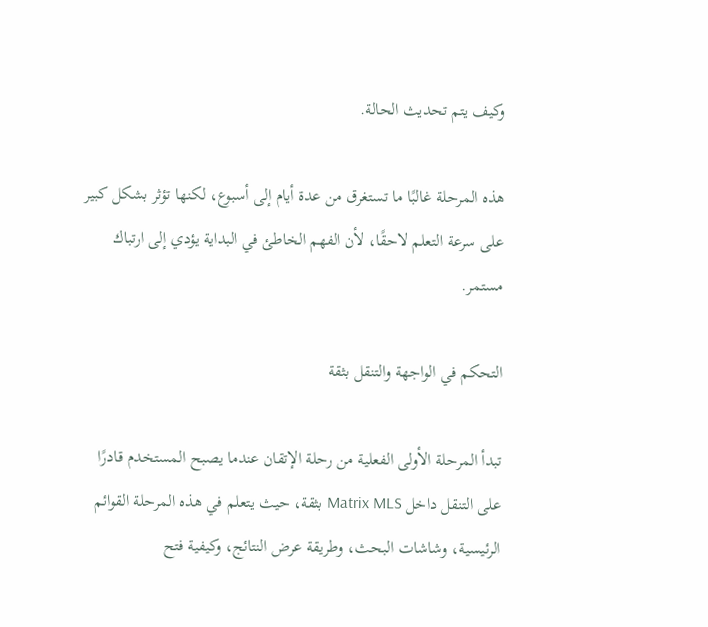وكيف يتم تحديث الحالة.

هذه المرحلة غالبًا ما تستغرق من عدة أيام إلى أسبوع، لكنها تؤثر بشكل كبير على سرعة التعلم لاحقًا، لأن الفهم الخاطئ في البداية يؤدي إلى ارتباك مستمر.

التحكم في الواجهة والتنقل بثقة

تبدأ المرحلة الأولى الفعلية من رحلة الإتقان عندما يصبح المستخدم قادرًا على التنقل داخل Matrix MLS بثقة، حيث يتعلم في هذه المرحلة القوائم الرئيسية، وشاشات البحث، وطريقة عرض النتائج، وكيفية فتح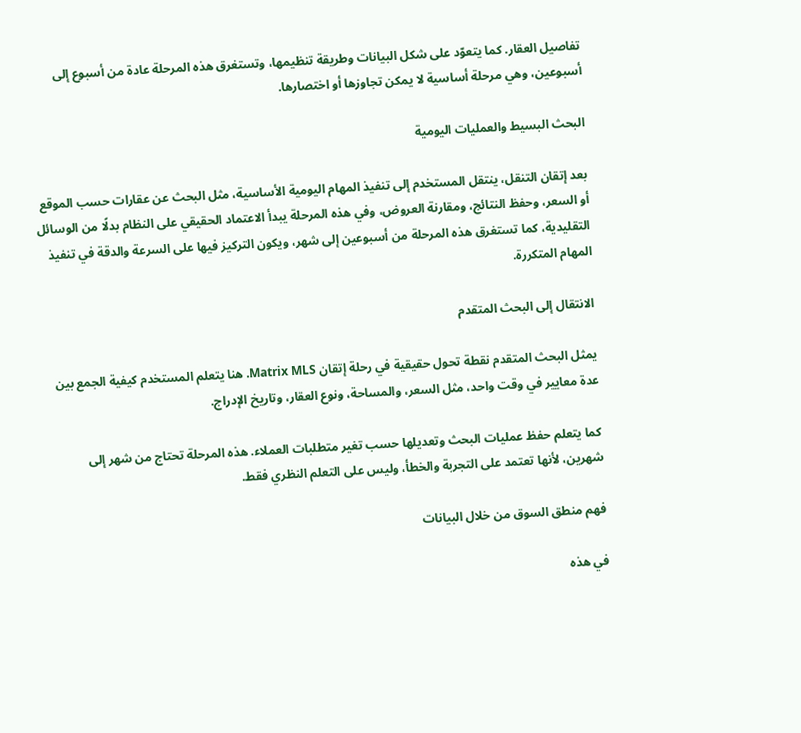تفاصيل العقار. كما يتعوّد على شكل البيانات وطريقة تنظيمها، وتستغرق هذه المرحلة عادة من أسبوع إلى أسبوعين، وهي مرحلة أساسية لا يمكن تجاوزها أو اختصارها.

البحث البسيط والعمليات اليومية

بعد إتقان التنقل، ينتقل المستخدم إلى تنفيذ المهام اليومية الأساسية، مثل البحث عن عقارات حسب الموقع أو السعر، وحفظ النتائج، ومقارنة العروض، وفي هذه المرحلة يبدأ الاعتماد الحقيقي على النظام بدلًا من الوسائل التقليدية، كما تستغرق هذه المرحلة من أسبوعين إلى شهر، ويكون التركيز فيها على السرعة والدقة في تنفيذ المهام المتكررة.

الانتقال إلى البحث المتقدم

يمثل البحث المتقدم نقطة تحول حقيقية في رحلة إتقان Matrix MLS. هنا يتعلم المستخدم كيفية الجمع بين عدة معايير في وقت واحد، مثل السعر، والمساحة، ونوع العقار، وتاريخ الإدراج.

كما يتعلم حفظ عمليات البحث وتعديلها حسب تغير متطلبات العملاء. هذه المرحلة تحتاج من شهر إلى شهرين، لأنها تعتمد على التجربة والخطأ، وليس على التعلم النظري فقط.

فهم منطق السوق من خلال البيانات

في هذه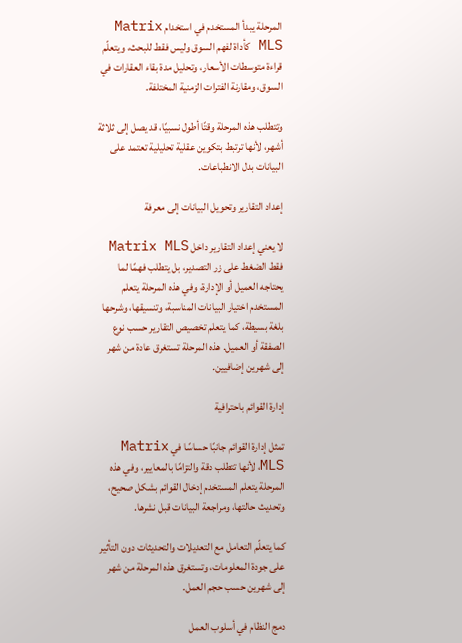المرحلة يبدأ المستخدم في استخدام Matrix MLS كأداة لفهم السوق وليس فقط للبحث، ويتعلّم قراءة متوسطات الأسعار، وتحليل مدة بقاء العقارات في السوق، ومقارنة الفترات الزمنية المختلفة.

وتتطلب هذه المرحلة وقتًا أطول نسبيًا، قد يصل إلى ثلاثة أشهر، لأنها ترتبط بتكوين عقلية تحليلية تعتمد على البيانات بدل الانطباعات.

إعداد التقارير وتحويل البيانات إلى معرفة

لا يعني إعداد التقارير داخل Matrix MLS فقط الضغط على زر التصدير، بل يتطلب فهمًا لما يحتاجه العميل أو الإدارة، وفي هذه المرحلة يتعلم المستخدم اختيار البيانات المناسبة، وتنسيقها، وشرحها بلغة بسيطة، كما يتعلم تخصيص التقارير حسب نوع الصفقة أو العميل. هذه المرحلة تستغرق عادة من شهر إلى شهرين إضافيين.

إدارة القوائم باحترافية

تمثل إدارة القوائم جانبًا حساسًا في Matrix MLS، لأنها تتطلب دقة والتزامًا بالمعايير، وفي هذه المرحلة يتعلم المستخدم إدخال القوائم بشكل صحيح، وتحديث حالتها، ومراجعة البيانات قبل نشرها.

كما يتعلّم التعامل مع التعديلات والتحديثات دون التأثير على جودة المعلومات، وتستغرق هذه المرحلة من شهر إلى شهرين حسب حجم العمل.

دمج النظام في أسلوب العمل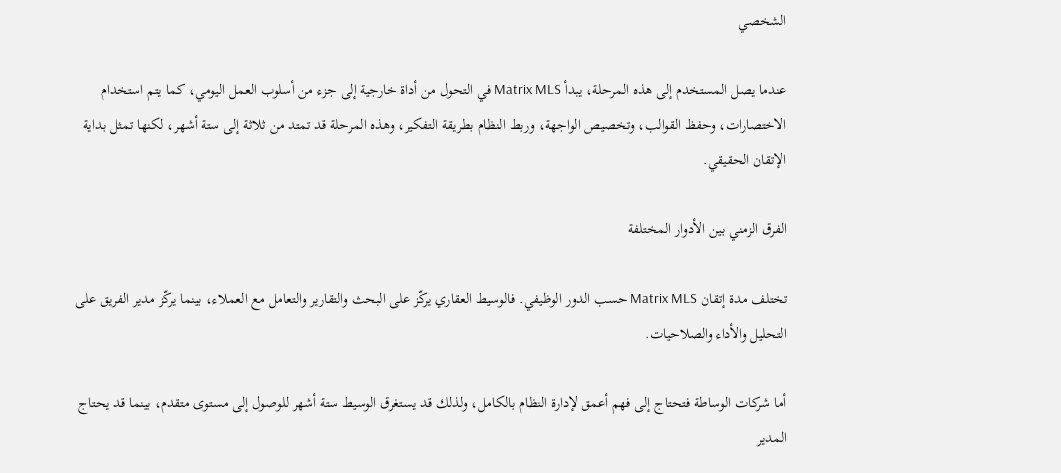الشخصي

عندما يصل المستخدم إلى هذه المرحلة، يبدأ Matrix MLS في التحول من أداة خارجية إلى جزء من أسلوب العمل اليومي، كما يتم استخدام الاختصارات، وحفظ القوالب، وتخصيص الواجهة، وربط النظام بطريقة التفكير، وهذه المرحلة قد تمتد من ثلاثة إلى ستة أشهر، لكنها تمثل بداية الإتقان الحقيقي.

الفرق الزمني بين الأدوار المختلفة

تختلف مدة إتقان Matrix MLS حسب الدور الوظيفي. فالوسيط العقاري يركّز على البحث والتقارير والتعامل مع العملاء، بينما يركّز مدير الفريق على التحليل والأداء والصلاحيات.

أما شركات الوساطة فتحتاج إلى فهم أعمق لإدارة النظام بالكامل، ولذلك قد يستغرق الوسيط ستة أشهر للوصول إلى مستوى متقدم، بينما قد يحتاج المدير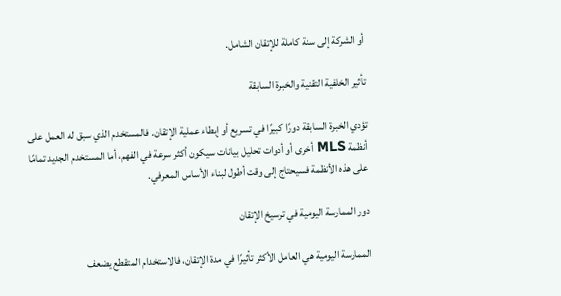أو الشركة إلى سنة كاملة للإتقان الشامل.

تأثير الخلفية التقنية والخبرة السابقة

تؤدي الخبرة السابقة دورًا كبيرًا في تسريع أو إبطاء عملية الإتقان. فالمستخدم الذي سبق له العمل على أنظمة MLS أخرى أو أدوات تحليل بيانات سيكون أكثر سرعة في الفهم، أما المستخدم الجديد تمامًا على هذه الأنظمة فسيحتاج إلى وقت أطول لبناء الأساس المعرفي.

دور الممارسة اليومية في ترسيخ الإتقان

الممارسة اليومية هي العامل الأكثر تأثيرًا في مدة الإتقان، فالاستخدام المتقطع يضعف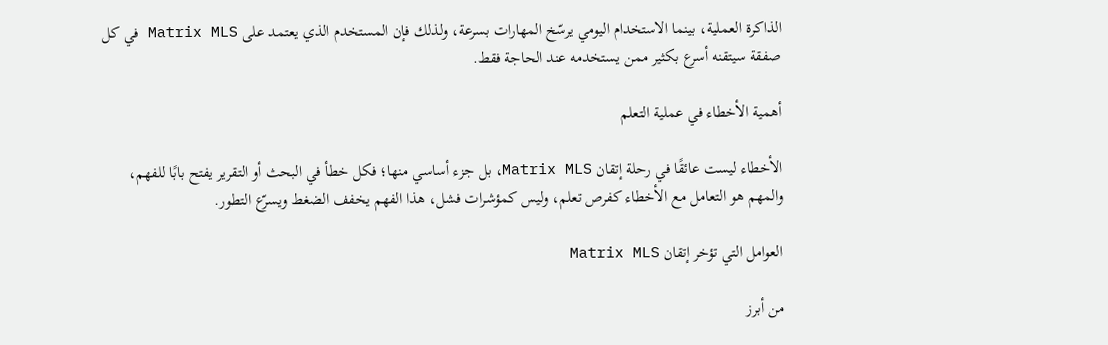الذاكرة العملية، بينما الاستخدام اليومي يرسّخ المهارات بسرعة، ولذلك فإن المستخدم الذي يعتمد على Matrix MLS في كل صفقة سيتقنه أسرع بكثير ممن يستخدمه عند الحاجة فقط.

أهمية الأخطاء في عملية التعلم

الأخطاء ليست عائقًا في رحلة إتقان Matrix MLS، بل جزء أساسي منها؛ فكل خطأ في البحث أو التقرير يفتح بابًا للفهم، والمهم هو التعامل مع الأخطاء كفرص تعلم، وليس كمؤشرات فشل، هذا الفهم يخفف الضغط ويسرّع التطور.

العوامل التي تؤخر إتقان Matrix MLS

من أبرز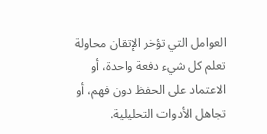العوامل التي تؤخر الإتقان محاولة تعلم كل شيء دفعة واحدة، أو الاعتماد على الحفظ دون فهم، أو تجاهل الأدوات التحليلية.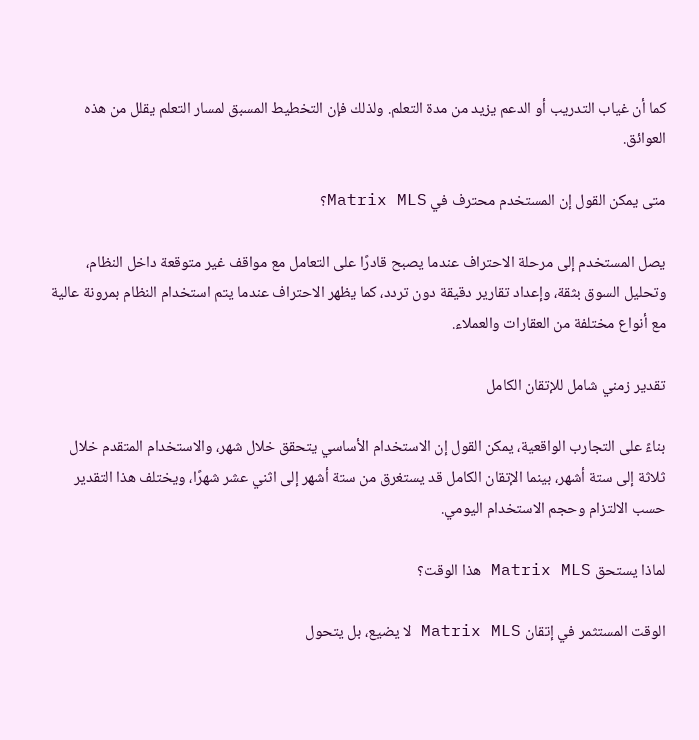كما أن غياب التدريب أو الدعم يزيد من مدة التعلم. ولذلك فإن التخطيط المسبق لمسار التعلم يقلل من هذه العوائق.

متى يمكن القول إن المستخدم محترف في Matrix MLS؟

يصل المستخدم إلى مرحلة الاحتراف عندما يصبح قادرًا على التعامل مع مواقف غير متوقعة داخل النظام، وتحليل السوق بثقة، وإعداد تقارير دقيقة دون تردد، كما يظهر الاحتراف عندما يتم استخدام النظام بمرونة عالية مع أنواع مختلفة من العقارات والعملاء.

تقدير زمني شامل للإتقان الكامل

بناءً على التجارب الواقعية، يمكن القول إن الاستخدام الأساسي يتحقق خلال شهر، والاستخدام المتقدم خلال ثلاثة إلى ستة أشهر، بينما الإتقان الكامل قد يستغرق من ستة أشهر إلى اثني عشر شهرًا، ويختلف هذا التقدير حسب الالتزام وحجم الاستخدام اليومي.

لماذا يستحق Matrix MLS هذا الوقت؟

الوقت المستثمر في إتقان Matrix MLS لا يضيع، بل يتحول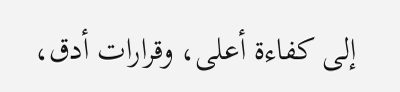إلى كفاءة أعلى، وقرارات أدق،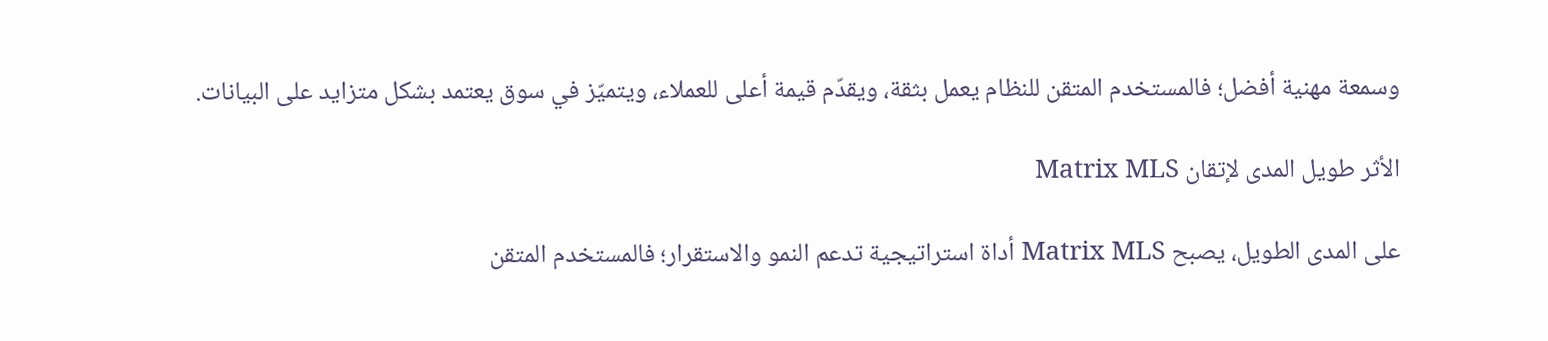وسمعة مهنية أفضل؛ فالمستخدم المتقن للنظام يعمل بثقة، ويقدّم قيمة أعلى للعملاء، ويتميّز في سوق يعتمد بشكل متزايد على البيانات.

الأثر طويل المدى لإتقان Matrix MLS

على المدى الطويل، يصبح Matrix MLS أداة استراتيجية تدعم النمو والاستقرار؛ فالمستخدم المتقن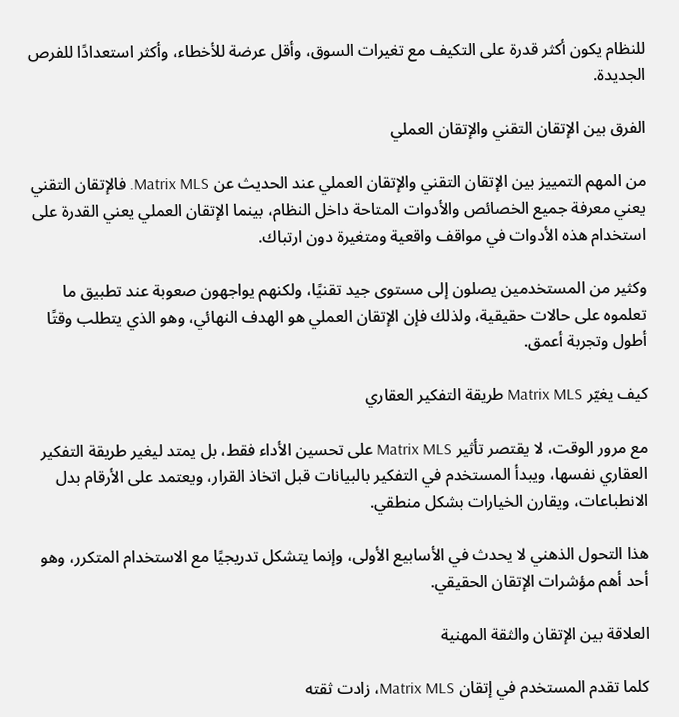للنظام يكون أكثر قدرة على التكيف مع تغيرات السوق، وأقل عرضة للأخطاء، وأكثر استعدادًا للفرص الجديدة.

الفرق بين الإتقان التقني والإتقان العملي

من المهم التمييز بين الإتقان التقني والإتقان العملي عند الحديث عن Matrix MLS. فالإتقان التقني يعني معرفة جميع الخصائص والأدوات المتاحة داخل النظام، بينما الإتقان العملي يعني القدرة على استخدام هذه الأدوات في مواقف واقعية ومتغيرة دون ارتباك.

وكثير من المستخدمين يصلون إلى مستوى جيد تقنيًا، ولكنهم يواجهون صعوبة عند تطبيق ما تعلموه على حالات حقيقية، ولذلك فإن الإتقان العملي هو الهدف النهائي، وهو الذي يتطلب وقتًا أطول وتجربة أعمق.

كيف يغيّر Matrix MLS طريقة التفكير العقاري

مع مرور الوقت، لا يقتصر تأثير Matrix MLS على تحسين الأداء فقط، بل يمتد ليغير طريقة التفكير العقاري نفسها، ويبدأ المستخدم في التفكير بالبيانات قبل اتخاذ القرار، ويعتمد على الأرقام بدل الانطباعات، ويقارن الخيارات بشكل منطقي.

هذا التحول الذهني لا يحدث في الأسابيع الأولى، وإنما يتشكل تدريجيًا مع الاستخدام المتكرر، وهو أحد أهم مؤشرات الإتقان الحقيقي.

العلاقة بين الإتقان والثقة المهنية

كلما تقدم المستخدم في إتقان Matrix MLS، زادت ثقته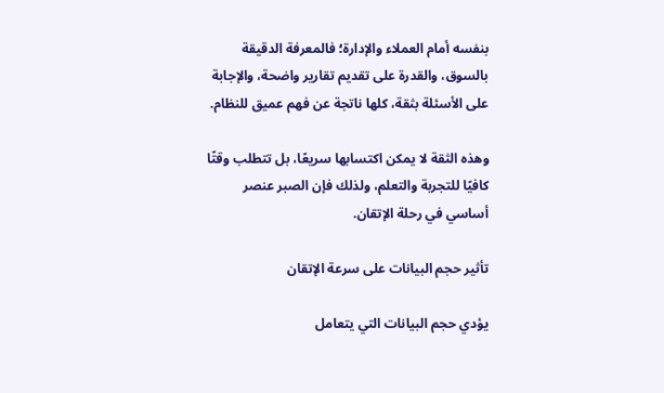بنفسه أمام العملاء والإدارة؛ فالمعرفة الدقيقة بالسوق، والقدرة على تقديم تقارير واضحة، والإجابة على الأسئلة بثقة، كلها ناتجة عن فهم عميق للنظام.

وهذه الثقة لا يمكن اكتسابها سريعًا، بل تتطلب وقتًا كافيًا للتجربة والتعلم، ولذلك فإن الصبر عنصر أساسي في رحلة الإتقان.

تأثير حجم البيانات على سرعة الإتقان

يؤدي حجم البيانات التي يتعامل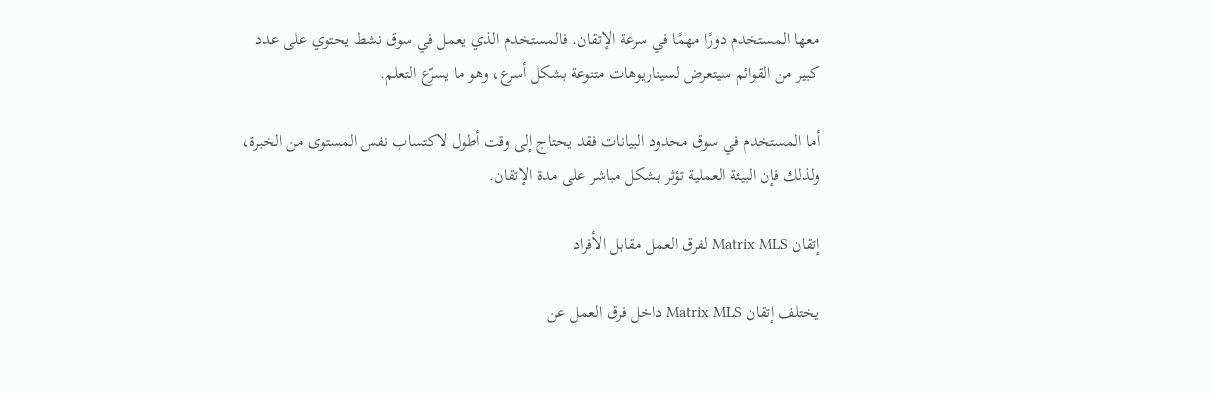معها المستخدم دورًا مهمًا في سرعة الإتقان. فالمستخدم الذي يعمل في سوق نشط يحتوي على عدد كبير من القوائم سيتعرض لسيناريوهات متنوعة بشكل أسرع، وهو ما يسرّع التعلم.

أما المستخدم في سوق محدود البيانات فقد يحتاج إلى وقت أطول لاكتساب نفس المستوى من الخبرة، ولذلك فإن البيئة العملية تؤثر بشكل مباشر على مدة الإتقان.

إتقان Matrix MLS لفرق العمل مقابل الأفراد

يختلف إتقان Matrix MLS داخل فرق العمل عن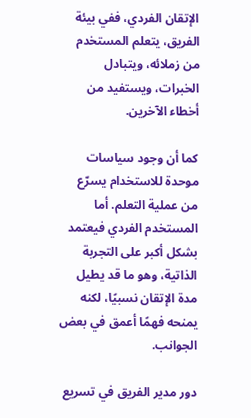الإتقان الفردي، ففي بيئة الفريق، يتعلم المستخدم من زملائه، ويتبادل الخبرات، ويستفيد من أخطاء الآخرين.

كما أن وجود سياسات موحدة للاستخدام يسرّع من عملية التعلم. أما المستخدم الفردي فيعتمد بشكل أكبر على التجربة الذاتية، وهو ما قد يطيل مدة الإتقان نسبيًا، لكنه يمنحه فهمًا أعمق في بعض الجوانب.

دور مدير الفريق في تسريع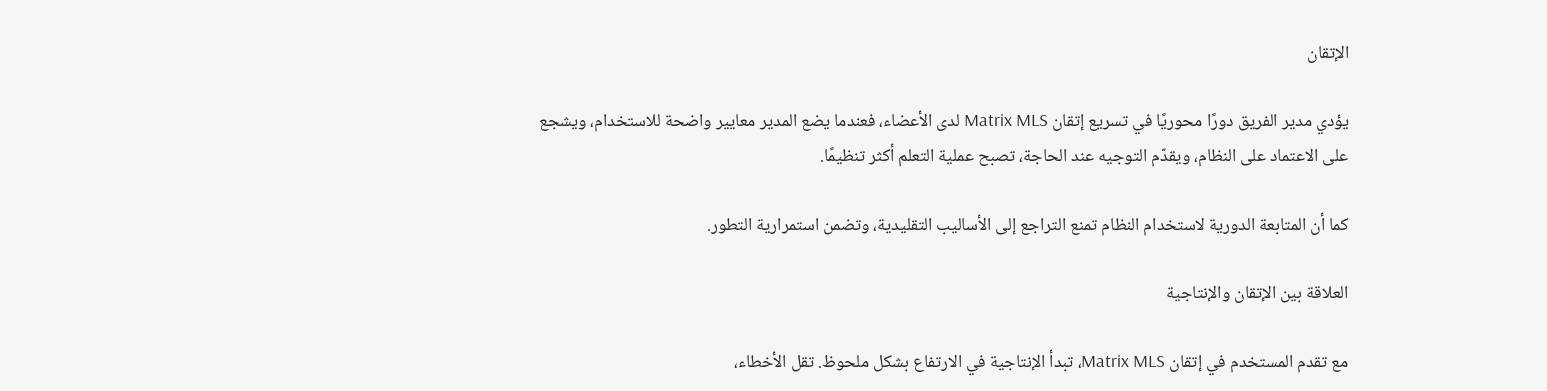الإتقان

يؤدي مدير الفريق دورًا محوريًا في تسريع إتقان Matrix MLS لدى الأعضاء، فعندما يضع المدير معايير واضحة للاستخدام، ويشجع على الاعتماد على النظام، ويقدّم التوجيه عند الحاجة، تصبح عملية التعلم أكثر تنظيمًا.

كما أن المتابعة الدورية لاستخدام النظام تمنع التراجع إلى الأساليب التقليدية، وتضمن استمرارية التطور.

العلاقة بين الإتقان والإنتاجية

مع تقدم المستخدم في إتقان Matrix MLS، تبدأ الإنتاجية في الارتفاع بشكل ملحوظ. تقل الأخطاء،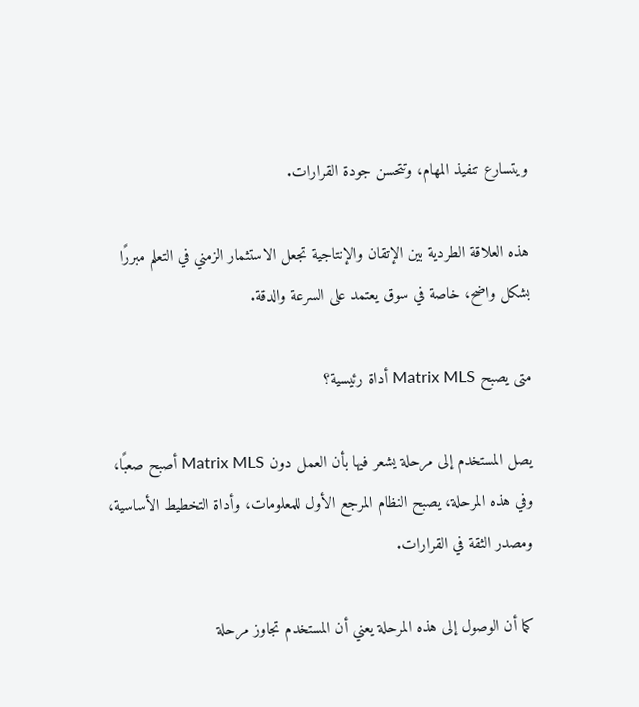ويتسارع تنفيذ المهام، وتتحسن جودة القرارات.

هذه العلاقة الطردية بين الإتقان والإنتاجية تجعل الاستثمار الزمني في التعلم مبررًا بشكل واضح، خاصة في سوق يعتمد على السرعة والدقة.

متى يصبح Matrix MLS أداة رئيسية؟

يصل المستخدم إلى مرحلة يشعر فيها بأن العمل دون Matrix MLS أصبح صعبًا، وفي هذه المرحلة، يصبح النظام المرجع الأول للمعلومات، وأداة التخطيط الأساسية، ومصدر الثقة في القرارات.

كما أن الوصول إلى هذه المرحلة يعني أن المستخدم تجاوز مرحلة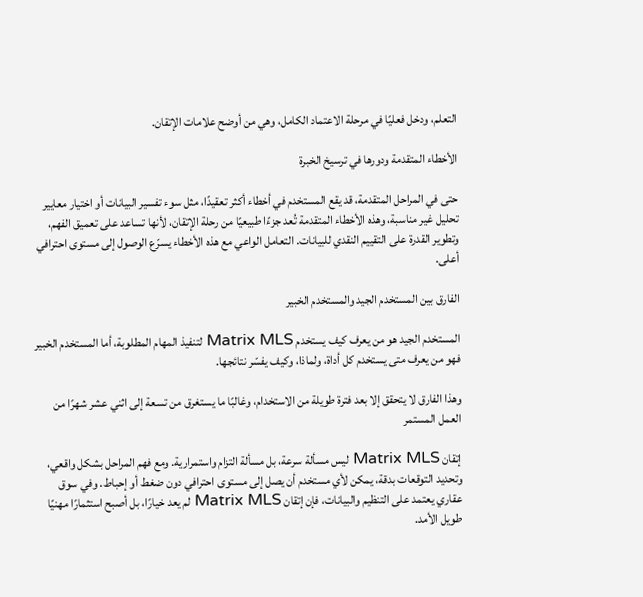التعلم، ودخل فعليًا في مرحلة الاعتماد الكامل، وهي من أوضح علامات الإتقان.

الأخطاء المتقدمة ودورها في ترسيخ الخبرة

حتى في المراحل المتقدمة، قد يقع المستخدم في أخطاء أكثر تعقيدًا، مثل سوء تفسير البيانات أو اختيار معايير تحليل غير مناسبة، وهذه الأخطاء المتقدمة تُعد جزءًا طبيعيًا من رحلة الإتقان، لأنها تساعد على تعميق الفهم، وتطوير القدرة على التقييم النقدي للبيانات. التعامل الواعي مع هذه الأخطاء يسرّع الوصول إلى مستوى احترافي أعلى.

الفارق بين المستخدم الجيد والمستخدم الخبير

المستخدم الجيد هو من يعرف كيف يستخدم Matrix MLS لتنفيذ المهام المطلوبة، أما المستخدم الخبير فهو من يعرف متى يستخدم كل أداة، ولماذا، وكيف يفسّر نتائجها.

وهذا الفارق لا يتحقق إلا بعد فترة طويلة من الاستخدام، وغالبًا ما يستغرق من تسعة إلى اثني عشر شهرًا من العمل المستمر

إتقان Matrix MLS ليس مسألة سرعة، بل مسألة التزام واستمرارية. ومع فهم المراحل بشكل واقعي، وتحديد التوقعات بدقة، يمكن لأي مستخدم أن يصل إلى مستوى احترافي دون ضغط أو إحباط. وفي سوق عقاري يعتمد على التنظيم والبيانات، فإن إتقان Matrix MLS لم يعد خيارًا، بل أصبح استثمارًا مهنيًا طويل الأمد.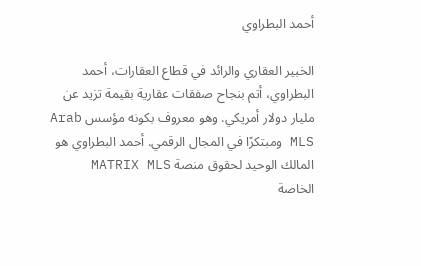أحمد البطراوي

الخبير العقاري والرائد في قطاع العقارات، أحمد البطراوي، أتم بنجاح صفقات عقارية بقيمة تزيد عن مليار دولار أمريكي. وهو معروف بكونه مؤسس Arab MLS ومبتكرًا في المجال الرقمي. أحمد البطراوي هو المالك الوحيد لحقوق منصة MATRIX MLS الخاصة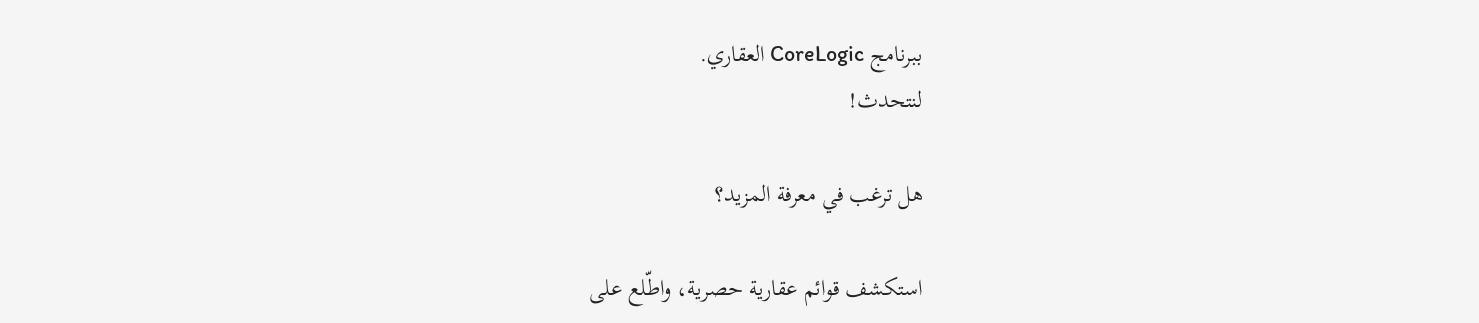ببرنامج CoreLogic العقاري.
لنتحدث!

هل ترغب في معرفة المزيد؟

استكشف قوائم عقارية حصرية، واطّلع على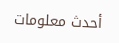أحدث معلومات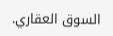السوق العقاري.